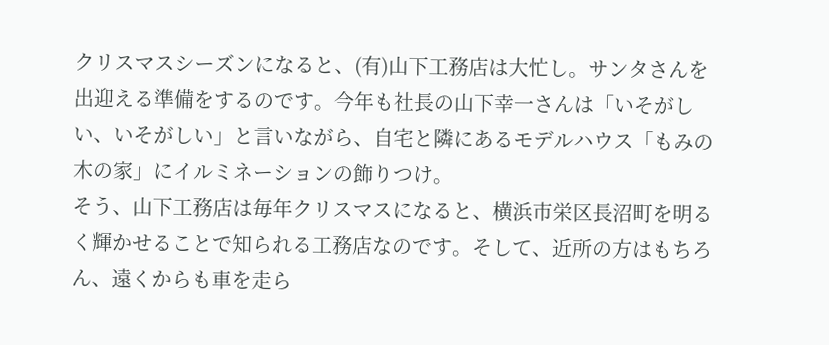クリスマスシーズンになると、(有)山下工務店は大忙し。サンタさんを出迎える準備をするのです。今年も社長の山下幸一さんは「いそがしい、いそがしい」と言いながら、自宅と隣にあるモデルハウス「もみの木の家」にイルミネーションの飾りつけ。
そう、山下工務店は毎年クリスマスになると、横浜市栄区長沼町を明るく輝かせることで知られる工務店なのです。そして、近所の方はもちろん、遠くからも車を走ら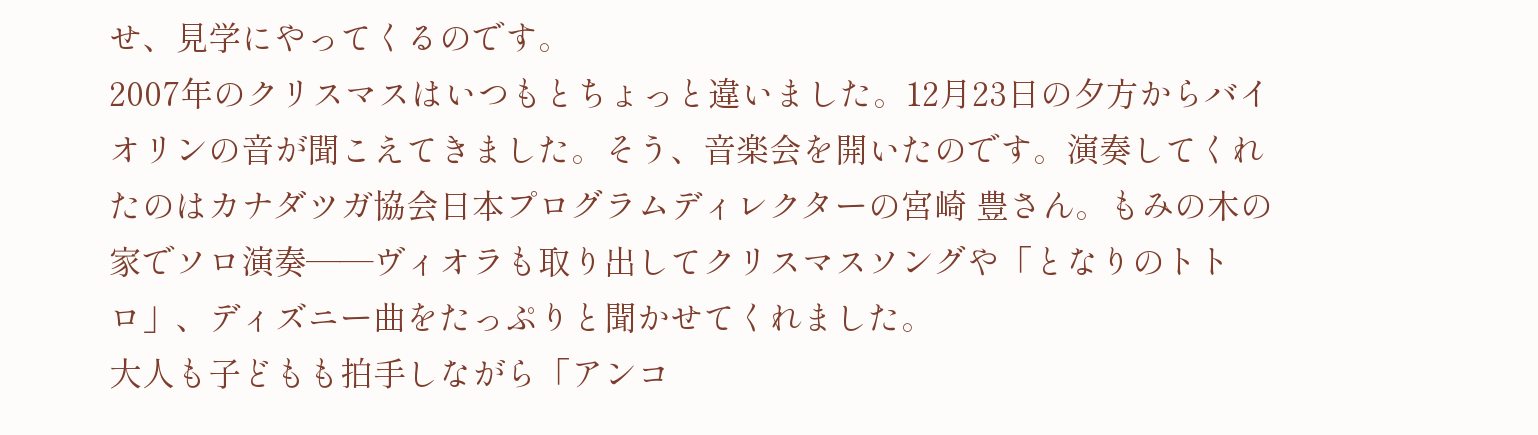せ、見学にやってくるのです。
2007年のクリスマスはいつもとちょっと違いました。12月23日の夕方からバイオリンの音が聞こえてきました。そう、音楽会を開いたのです。演奏してくれたのはカナダツガ協会日本プログラムディレクターの宮崎 豊さん。もみの木の家でソロ演奏――ヴィオラも取り出してクリスマスソングや「となりのトトロ」、ディズニー曲をたっぷりと聞かせてくれました。
大人も子どもも拍手しながら「アンコ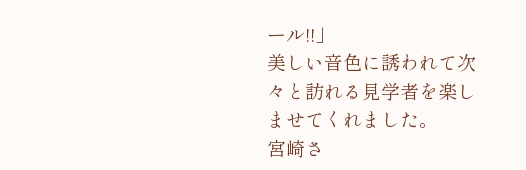ール!!」
美しい音色に誘われて次々と訪れる見学者を楽しませてくれました。
宮崎さ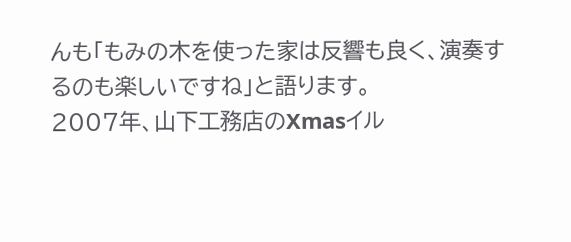んも「もみの木を使った家は反響も良く、演奏するのも楽しいですね」と語ります。
2007年、山下工務店のXmasイル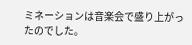ミネーションは音楽会で盛り上がったのでした。